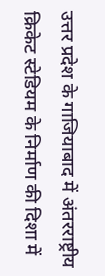उत्तर प्रदेश के गाजियाबाद में अंतरराष्ट्रीय क्रिकेट स्टेडियम के निर्माण की दिशा में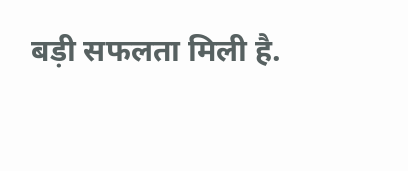बड़ी सफलता मिली है.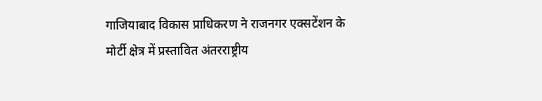गाजियाबाद विकास प्राधिकरण ने राजनगर एक्सटेंशन के मोर्टी क्षेत्र में प्रस्तावित अंतरराष्ट्रीय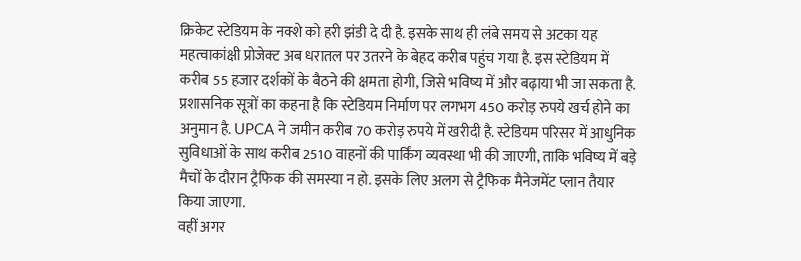क्रिकेट स्टेडियम के नक्शे को हरी झंडी दे दी है. इसके साथ ही लंबे समय से अटका यह महत्वाकांक्षी प्रोजेक्ट अब धरातल पर उतरने के बेहद करीब पहुंच गया है. इस स्टेडियम में करीब 55 हजार दर्शकों के बैठने की क्षमता होगी, जिसे भविष्य में और बढ़ाया भी जा सकता है.
प्रशासनिक सूत्रों का कहना है कि स्टेडियम निर्माण पर लगभग 450 करोड़ रुपये खर्च होने का अनुमान है. UPCA ने जमीन करीब 70 करोड़ रुपये में खरीदी है. स्टेडियम परिसर में आधुनिक सुविधाओं के साथ करीब 2510 वाहनों की पार्किंग व्यवस्था भी की जाएगी, ताकि भविष्य में बड़े मैचों के दौरान ट्रैफिक की समस्या न हो. इसके लिए अलग से ट्रैफिक मैनेजमेंट प्लान तैयार किया जाएगा.
वहीं अगर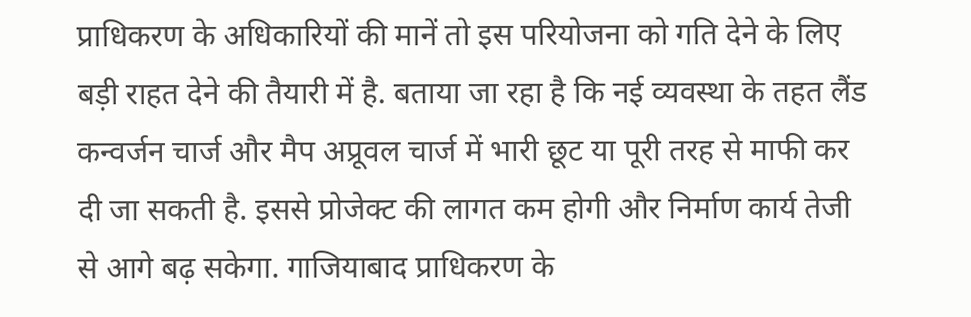प्राधिकरण के अधिकारियों की मानें तो इस परियोजना को गति देने के लिए बड़ी राहत देने की तैयारी में है. बताया जा रहा है कि नई व्यवस्था के तहत लैंड कन्वर्जन चार्ज और मैप अप्रूवल चार्ज में भारी छूट या पूरी तरह से माफी कर दी जा सकती है. इससे प्रोजेक्ट की लागत कम होगी और निर्माण कार्य तेजी से आगे बढ़ सकेगा. गाजियाबाद प्राधिकरण के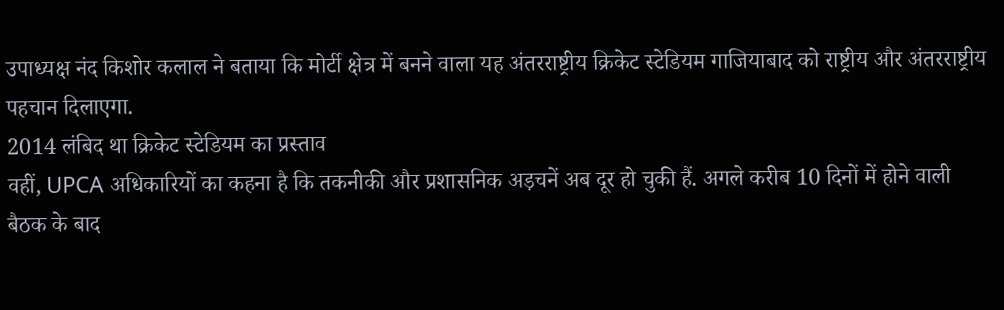उपाध्यक्ष नंद किशोर कलाल ने बताया कि मोर्टी क्षेत्र में बनने वाला यह अंतरराष्ट्रीय क्रिकेट स्टेडियम गाजियाबाद को राष्ट्रीय और अंतरराष्ट्रीय पहचान दिलाएगा.
2014 लंबिद था क्रिकेट स्टेडियम का प्रस्ताव
वहीं, UPCA अधिकारियों का कहना है कि तकनीकी और प्रशासनिक अड़चनें अब दूर हो चुकी हैं. अगले करीब 10 दिनों में होने वाली बैठक के बाद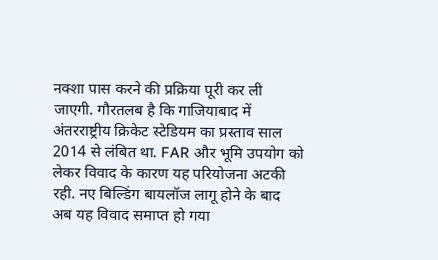नक्शा पास करने की प्रक्रिया पूरी कर ली जाएगी. गौरतलब है कि गाजियाबाद में अंतरराष्ट्रीय क्रिकेट स्टेडियम का प्रस्ताव साल 2014 से लंबित था. FAR और भूमि उपयोग को लेकर विवाद के कारण यह परियोजना अटकी रही. नए बिल्डिंग बायलॉज लागू होने के बाद अब यह विवाद समाप्त हो गया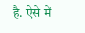है. ऐसे में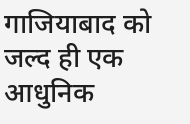गाजियाबाद को जल्द ही एक आधुनिक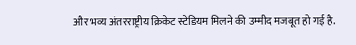और भव्य अंतरराष्ट्रीय क्रिकेट स्टेडियम मिलने की उम्मीद मजबूत हो गई है.